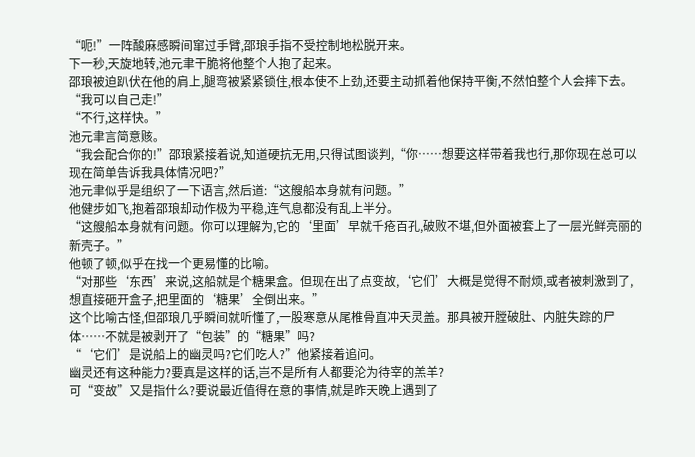“呃!”一阵酸麻感瞬间窜过手臂,邵琅手指不受控制地松脱开来。
下一秒,天旋地转,池元聿干脆将他整个人抱了起来。
邵琅被迫趴伏在他的肩上,腿弯被紧紧锁住,根本使不上劲,还要主动抓着他保持平衡,不然怕整个人会摔下去。
“我可以自己走!”
“不行,这样快。”
池元聿言简意赅。
“我会配合你的!”邵琅紧接着说,知道硬抗无用,只得试图谈判,“你……想要这样带着我也行,那你现在总可以现在简单告诉我具体情况吧?”
池元聿似乎是组织了一下语言,然后道:“这艘船本身就有问题。”
他健步如飞,抱着邵琅却动作极为平稳,连气息都没有乱上半分。
“这艘船本身就有问题。你可以理解为,它的‘里面’早就千疮百孔,破败不堪,但外面被套上了一层光鲜亮丽的新壳子。”
他顿了顿,似乎在找一个更易懂的比喻。
“对那些‘东西’来说,这船就是个糖果盒。但现在出了点变故,‘它们’大概是觉得不耐烦,或者被刺激到了,想直接砸开盒子,把里面的‘糖果’全倒出来。”
这个比喻古怪,但邵琅几乎瞬间就听懂了,一股寒意从尾椎骨直冲天灵盖。那具被开膛破肚、内脏失踪的尸体……不就是被剥开了“包装”的“糖果”吗?
“‘它们’是说船上的幽灵吗?它们吃人?”他紧接着追问。
幽灵还有这种能力?要真是这样的话,岂不是所有人都要沦为待宰的羔羊?
可“变故”又是指什么?要说最近值得在意的事情,就是昨天晚上遇到了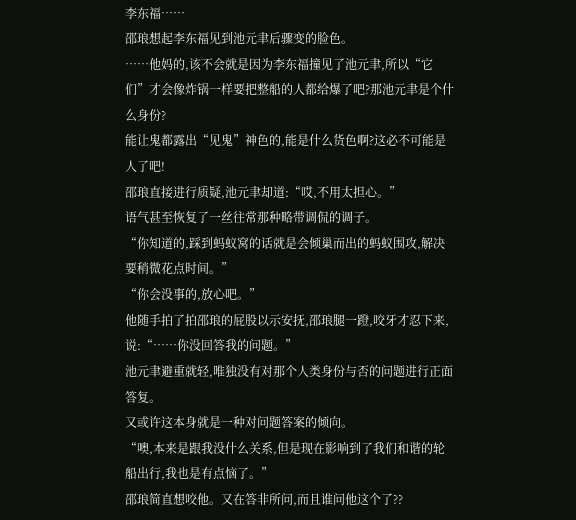李东福……
邵琅想起李东福见到池元聿后骤变的脸色。
……他妈的,该不会就是因为李东福撞见了池元聿,所以“它们”才会像炸锅一样要把整船的人都给爆了吧?那池元聿是个什么身份?
能让鬼都露出“见鬼”神色的,能是什么货色啊?这必不可能是人了吧!
邵琅直接进行质疑,池元聿却道:“哎,不用太担心。”
语气甚至恢复了一丝往常那种略带调侃的调子。
“你知道的,踩到蚂蚁窝的话就是会倾巢而出的蚂蚁围攻,解决要稍微花点时间。”
“你会没事的,放心吧。”
他随手拍了拍邵琅的屁股以示安抚,邵琅腿一蹬,咬牙才忍下来,说:“……你没回答我的问题。”
池元聿避重就轻,唯独没有对那个人类身份与否的问题进行正面答复。
又或许这本身就是一种对问题答案的倾向。
“噢,本来是跟我没什么关系,但是现在影响到了我们和谐的轮船出行,我也是有点恼了。”
邵琅简直想咬他。又在答非所问,而且谁问他这个了??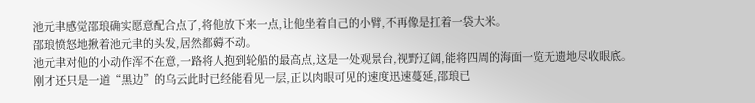池元聿感觉邵琅确实愿意配合点了,将他放下来一点,让他坐着自己的小臂,不再像是扛着一袋大米。
邵琅愤怒地揪着池元聿的头发,居然都薅不动。
池元聿对他的小动作浑不在意,一路将人抱到轮船的最高点,这是一处观景台,视野辽阔,能将四周的海面一览无遗地尽收眼底。
刚才还只是一道“黑边”的乌云此时已经能看见一层,正以肉眼可见的速度迅速蔓延,邵琅已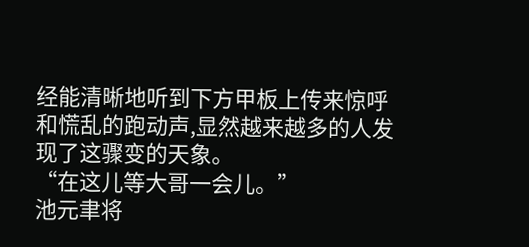经能清晰地听到下方甲板上传来惊呼和慌乱的跑动声,显然越来越多的人发现了这骤变的天象。
“在这儿等大哥一会儿。”
池元聿将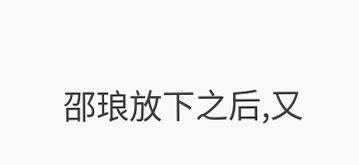邵琅放下之后,又